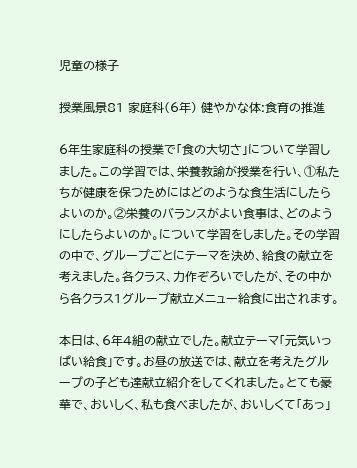児童の様子

授業風景81 家庭科(6年) 健やかな体:食育の推進

6年生家庭科の授業で「食の大切さ」について学習しました。この学習では、栄養教諭が授業を行い、①私たちが健康を保つためにはどのような食生活にしたらよいのか。②栄養のバランスがよい食事は、どのようにしたらよいのか。について学習をしました。その学習の中で、グループごとにテーマを決め、給食の献立を考えました。各クラス、力作ぞろいでしたが、その中から各クラス1グループ献立メニュー給食に出されます。

本日は、6年4組の献立でした。献立テーマ「元気いっぱい給食」です。お昼の放送では、献立を考えたグループの子ども達献立紹介をしてくれました。とても豪華で、おいしく、私も食べましたが、おいしくて「あっ」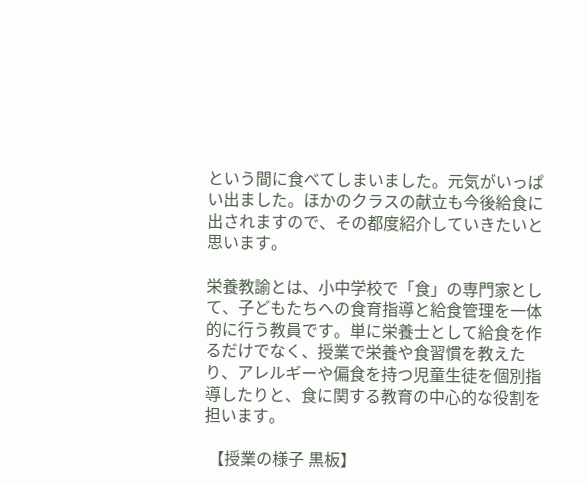という間に食べてしまいました。元気がいっぱい出ました。ほかのクラスの献立も今後給食に出されますので、その都度紹介していきたいと思います。

栄養教諭とは、小中学校で「食」の専門家として、子どもたちへの食育指導と給食管理を一体的に行う教員です。単に栄養士として給食を作るだけでなく、授業で栄養や食習慣を教えたり、アレルギーや偏食を持つ児童生徒を個別指導したりと、食に関する教育の中心的な役割を担います。

 【授業の様子 黒板】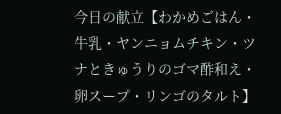今日の献立【わかめごはん・牛乳・ヤンニョムチキン・ツナときゅうりのゴマ酢和え・卵スープ・リンゴのタルト】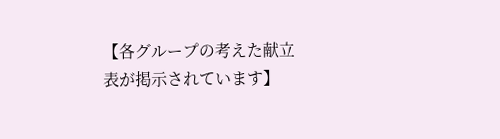【各グループの考えた献立表が掲示されています】